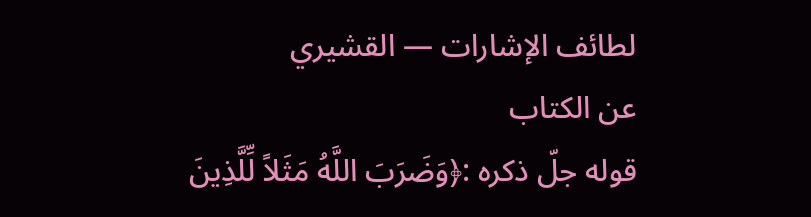لطائف الإشارات — القشيري
عن الكتاب
قوله جلّ ذكره :﴿وَضَرَبَ اللَّهُ مَثَلاً لِّلَّذِينَ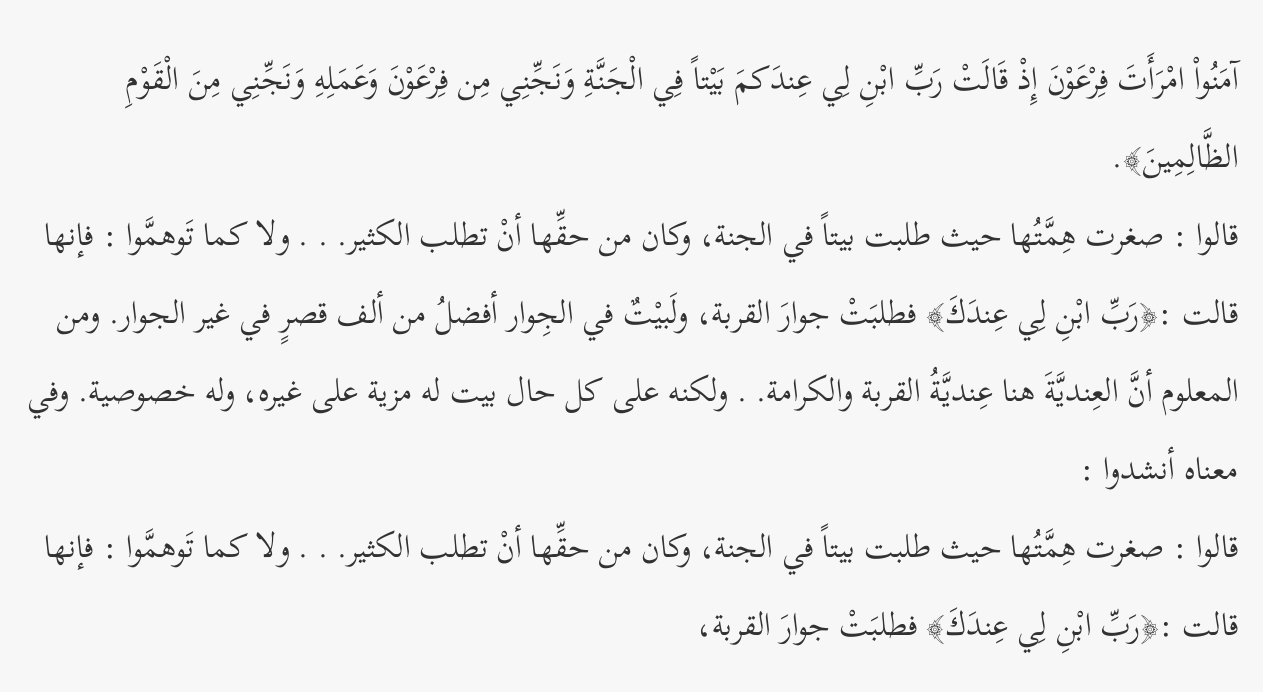آمَنُواْ امْرَأَتَ فِرْعَوْنَ إِذْ قَالَتْ رَبِّ ابْنِ لِي عِندَكمَ بَيْتاً فِي الْجَنَّةِ وَنَجِّنِي مِن فِرْعَوْنَ وَعَمَلِهِ وَنَجِّنِي مِنَ الْقَوْمِ الظَّالِمِينَ﴾.
قالوا : صغرت هِمَّتُها حيث طلبت بيتاً في الجنة، وكان من حقِّها أنْ تطلب الكثير. . . ولا كما تَوهمَّوا : فإنها قالت :﴿رَبِّ ابْنِ لِي عِندَكَ﴾ فطلبَتْ جوارَ القربة، ولَبيْتٌ في الجِوار أفضلُ من ألف قصرٍ في غير الجوار. ومن المعلوم أنَّ العِنديَّةَ هنا عِنديَّةُ القربة والكرامة. . ولكنه على كل حال بيت له مزية على غيره، وله خصوصية. وفي معناه أنشدوا :
قالوا : صغرت هِمَّتُها حيث طلبت بيتاً في الجنة، وكان من حقِّها أنْ تطلب الكثير. . . ولا كما تَوهمَّوا : فإنها قالت :﴿رَبِّ ابْنِ لِي عِندَكَ﴾ فطلبَتْ جوارَ القربة،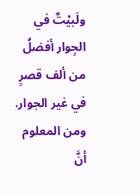ولَبيْتٌ في الجِوار أفضلُ من ألف قصرٍ في غير الجوار. ومن المعلوم أنَّ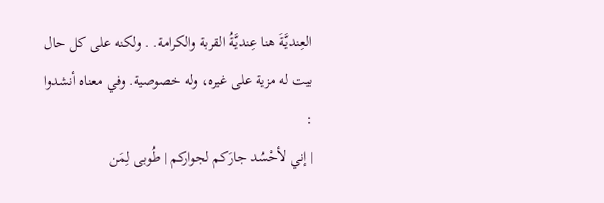العِنديَّةَ هنا عِنديَّةُ القربة والكرامة. . ولكنه على كل حال بيت له مزية على غيره، وله خصوصية. وفي معناه أنشدوا :
| إني لأحْسُد جارَكم لجواركم | طُوبى لِمَن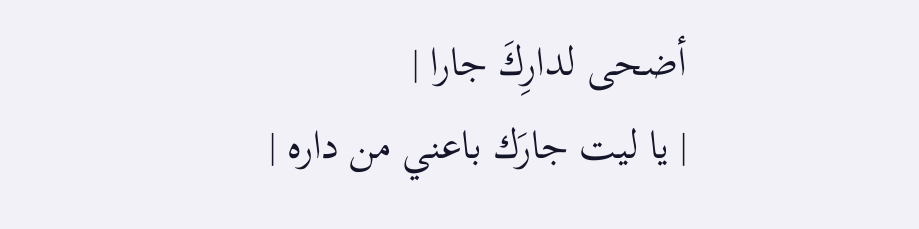أضحى لدارِكَ جارا |
| يا ليت جارَك باعني من داره |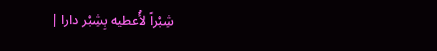شِبْراً لأُعطيه بِشِبْر دارا |